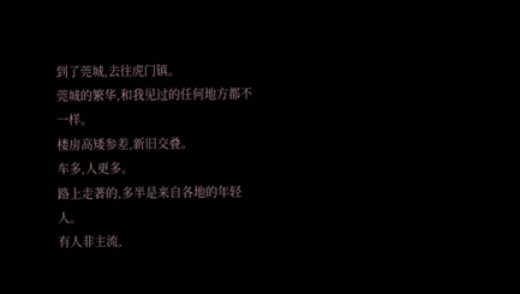到了莞城,去往虎门镇。
莞城的繁华,和我见过的任何地方都不一样。
楼房高矮参差,新旧交叠。
车多,人更多。
路上走著的,多半是来自各地的年轻人。
有人非主流,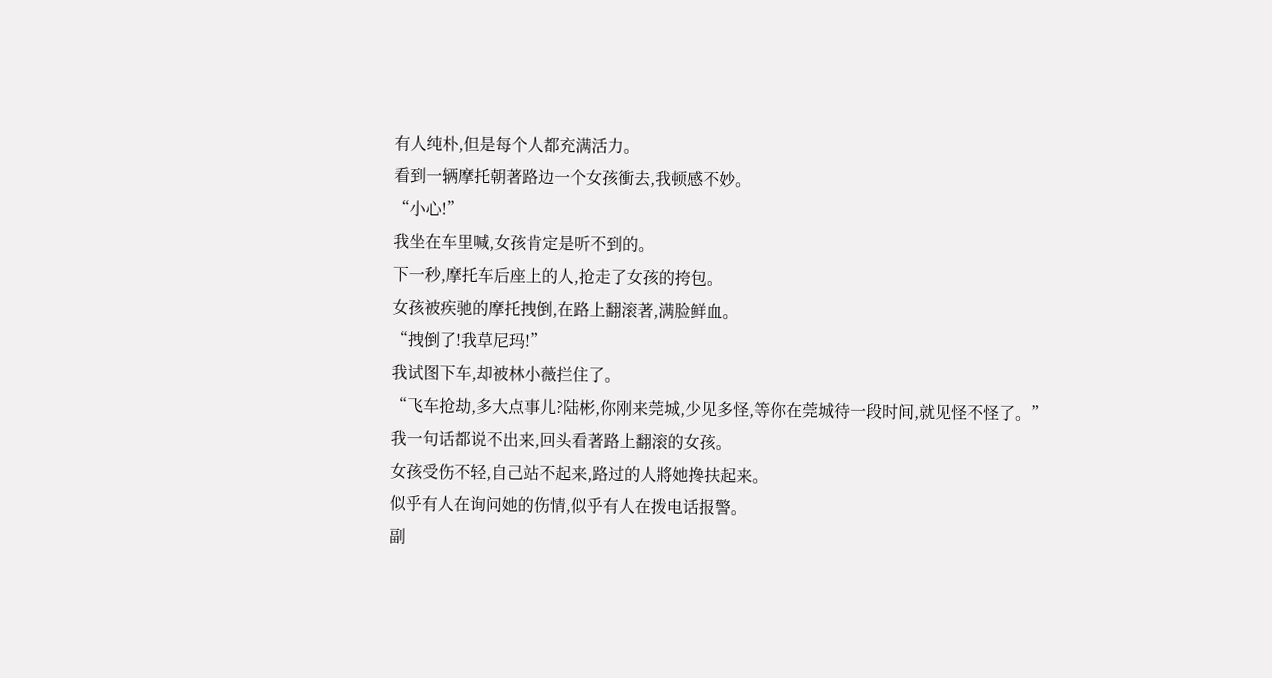有人纯朴,但是每个人都充满活力。
看到一辆摩托朝著路边一个女孩衝去,我顿感不妙。
“小心!”
我坐在车里喊,女孩肯定是听不到的。
下一秒,摩托车后座上的人,抢走了女孩的挎包。
女孩被疾驰的摩托拽倒,在路上翻滚著,满脸鲜血。
“拽倒了!我草尼玛!”
我试图下车,却被林小薇拦住了。
“飞车抢劫,多大点事儿?陆彬,你刚来莞城,少见多怪,等你在莞城待一段时间,就见怪不怪了。”
我一句话都说不出来,回头看著路上翻滚的女孩。
女孩受伤不轻,自己站不起来,路过的人將她搀扶起来。
似乎有人在询问她的伤情,似乎有人在拨电话报警。
副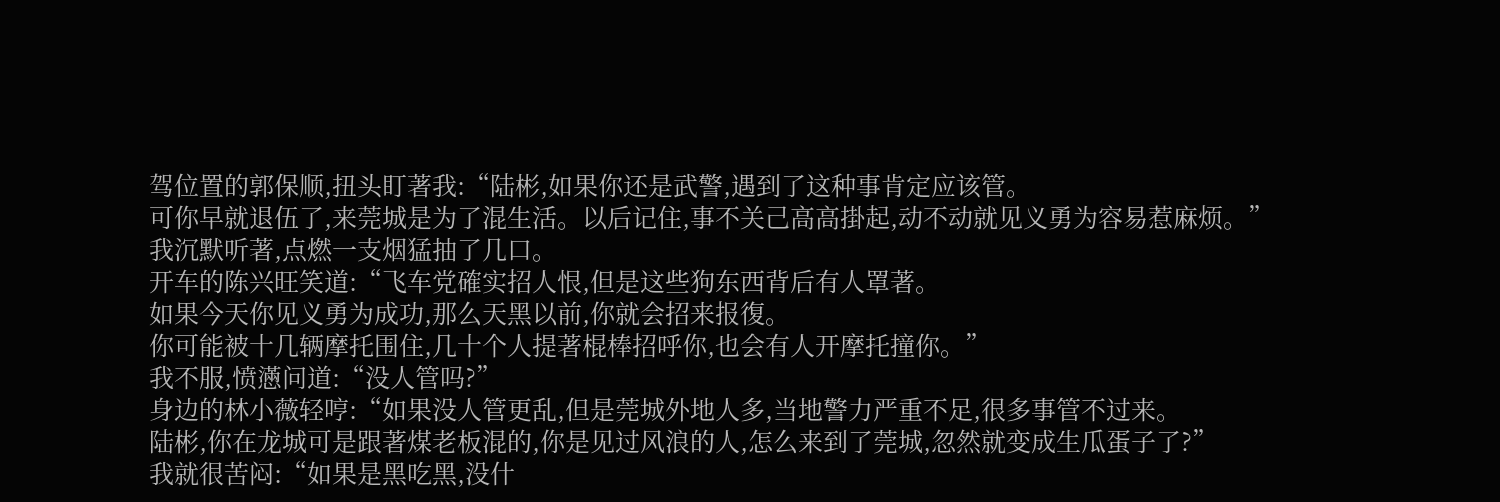驾位置的郭保顺,扭头盯著我:“陆彬,如果你还是武警,遇到了这种事肯定应该管。
可你早就退伍了,来莞城是为了混生活。以后记住,事不关己高高掛起,动不动就见义勇为容易惹麻烦。”
我沉默听著,点燃一支烟猛抽了几口。
开车的陈兴旺笑道:“飞车党確实招人恨,但是这些狗东西背后有人罩著。
如果今天你见义勇为成功,那么天黑以前,你就会招来报復。
你可能被十几辆摩托围住,几十个人提著棍棒招呼你,也会有人开摩托撞你。”
我不服,愤懣问道:“没人管吗?”
身边的林小薇轻哼:“如果没人管更乱,但是莞城外地人多,当地警力严重不足,很多事管不过来。
陆彬,你在龙城可是跟著煤老板混的,你是见过风浪的人,怎么来到了莞城,忽然就变成生瓜蛋子了?”
我就很苦闷:“如果是黑吃黑,没什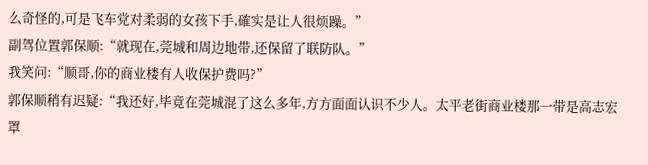么奇怪的,可是飞车党对柔弱的女孩下手,確实是让人很烦躁。”
副驾位置郭保顺:“就现在,莞城和周边地带,还保留了联防队。”
我笑问:“顺哥,你的商业楼有人收保护费吗?”
郭保顺稍有迟疑:“我还好,毕竟在莞城混了这么多年,方方面面认识不少人。太平老街商业楼那一带是高志宏罩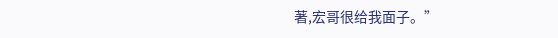著,宏哥很给我面子。”